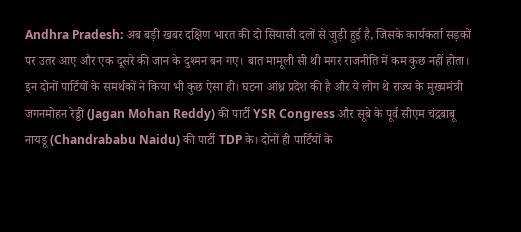Andhra Pradesh: अब बड़ी खबर दक्षिण भारत की दो सियासी दलों से जुड़ी हुई है, जिसके कार्यकर्ता सड़कों पर उतर आए और एक दूसरे की जान के दुश्मन बन गए। बात मामूली सी थी मगर राजनीति में कम कुछ नहीं होता। इन दोनों पार्टियों के समर्थकों ने किया भी कुछ ऐसा ही। घटना आंध्र प्रदेश की है और ये लोग थे राज्य के मुख्यमंत्री जगनमोहन रेड्डी (Jagan Mohan Reddy) की पार्टी YSR Congress और सूबे के पूर्व सीएम चंद्रबाबू नायडू (Chandrababu Naidu) की पार्टी TDP के। दोनों ही पार्टियों के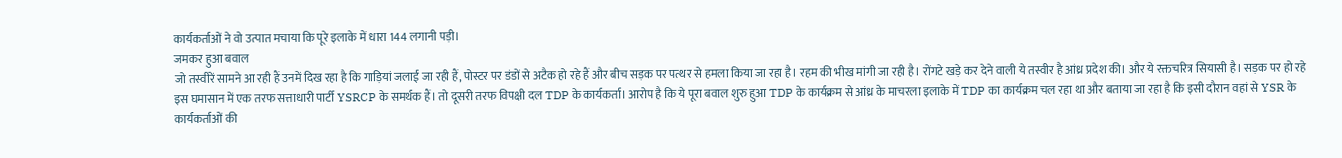कार्यकर्ताओं ने वो उत्पात मचाया कि पूरे इलाके में धारा 144 लगानी पड़ी।
जमकर हुआ बवाल
जो तस्वीरें सामने आ रही हैं उनमें दिख रहा है कि गाड़ियां जलाई जा रही हैं, पोस्टर पर डंडों से अटैक हो रहे हैं और बीच सड़क पर पत्थर से हमला किया जा रहा है। रहम की भीख मांगी जा रही है। रोंगटे खड़े कर देने वाली ये तस्वीर है आंध्र प्रदेश की। और ये रक्तचरित्र सियासी है। सड़क पर हो रहे इस घमासान में एक तरफ सत्ताधारी पार्टी YSRCP के समर्थक हैं। तो दूसरी तरफ विपक्षी दल TDP के कार्यकर्ता। आरोप है कि ये पूरा बवाल शुरु हुआ TDP के कार्यक्रम से आंध्र के माचरला इलाके में TDP का कार्यक्रम चल रहा था और बताया जा रहा है कि इसी दौरान वहां से YSR के कार्यकर्ताओं की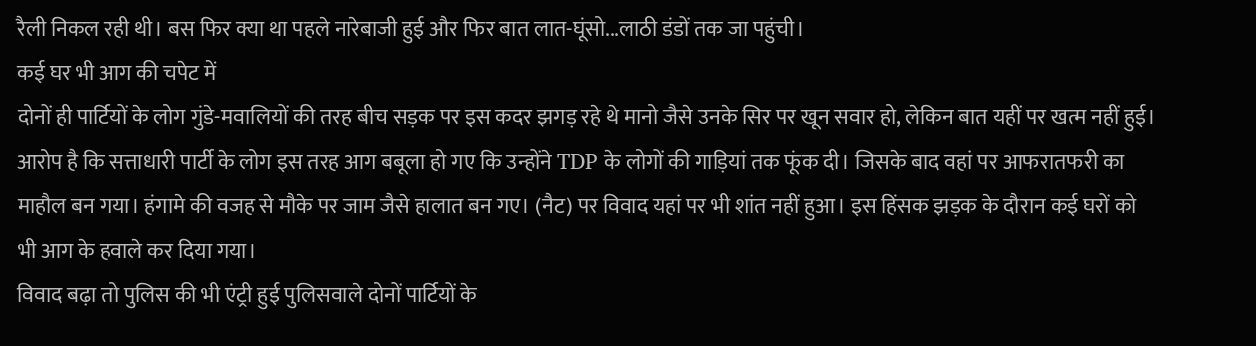रैली निकल रही थी। बस फिर क्या था पहले नारेबाजी हुई और फिर बात लात-घूंसो...लाठी डंडों तक जा पहुंची।
कई घर भी आग की चपेट में
दोनों ही पार्टियों के लोग गुंडे-मवालियों की तरह बीच सड़क पर इस कदर झगड़ रहे थे मानो जैसे उनके सिर पर खून सवार हो, लेकिन बात यहीं पर खत्म नहीं हुई। आरोप है कि सत्ताधारी पार्टी के लोग इस तरह आग बबूला हो गए कि उन्होंने TDP के लोगों की गाड़ियां तक फूंक दी। जिसके बाद वहां पर आफरातफरी का माहौल बन गया। हंगामे की वजह से मौके पर जाम जैसे हालात बन गए। (नैट) पर विवाद यहां पर भी शांत नहीं हुआ। इस हिंसक झड़क के दौरान कई घरों को भी आग के हवाले कर दिया गया।
विवाद बढ़ा तो पुलिस की भी एंट्री हुई पुलिसवाले दोनों पार्टियों के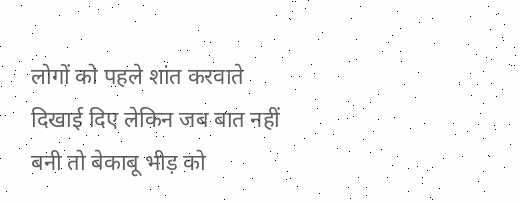लोगों को पहले शांत करवाते दिखाई दिए लेकिन जब बात नहीं बनी तो बेकाबू भीड़ को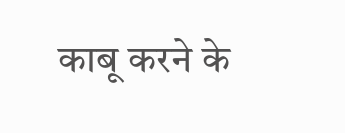काबू करने के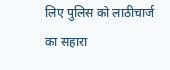लिए पुलिस को लाठीचार्ज का सहारा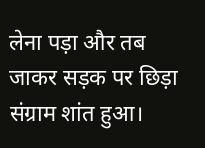लेना पड़ा और तब जाकर सड़क पर छिड़ा संग्राम शांत हुआ।